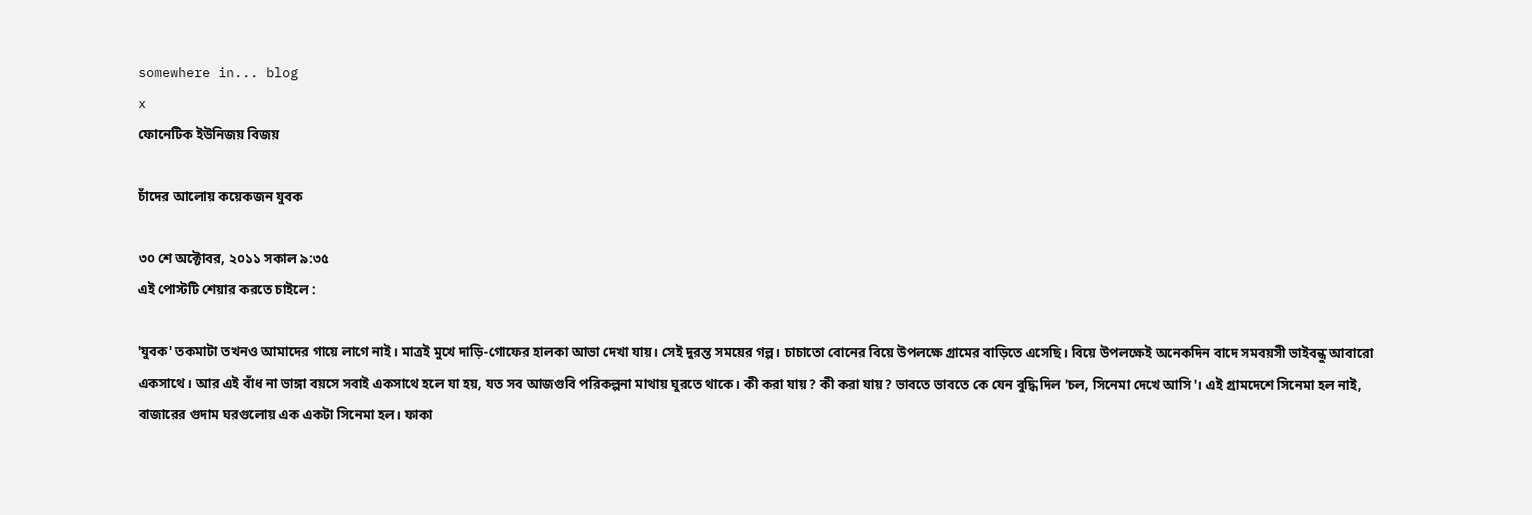somewhere in... blog
x
ফোনেটিক ইউনিজয় বিজয়

চাঁদের আলোয় কয়েকজন যুবক

৩০ শে অক্টোবর, ২০১১ সকাল ৯:৩৫
এই পোস্টটি শেয়ার করতে চাইলে :

'যুবক' তকমাটা তখনও আমাদের গায়ে লাগে নাই। মাত্রই মুখে দাড়ি-গোফের হালকা আভা দেখা যায়। সেই দুরন্ত সময়ের গল্প। চাচাতো বোনের বিয়ে উপলক্ষে গ্রামের বাড়িতে এসেছি। বিয়ে উপলক্ষেই অনেকদিন বাদে সমবয়সী ভাইবন্ধু আবারো একসাথে। আর এই বাঁধ না ভাঙ্গা বয়সে সবাই একসাথে হলে যা হয়, যত সব আজগুবি পরিকল্পনা মাথায় ঘুরতে থাকে। কী করা যায়? কী করা যায়? ভাবতে ভাবতে কে যেন বুদ্ধি দিল 'চল, সিনেমা দেখে আসি'। এই গ্রামদেশে সিনেমা হল নাই, বাজারের গুদাম ঘরগুলোয় এক একটা সিনেমা হল। ফাকা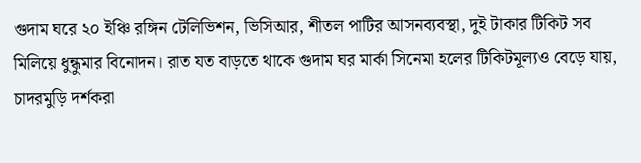গুদাম ঘরে ২০ ইঞ্চি রঙ্গিন টেলিভিশন, ভিসিআর, শীতল পাটির আসনব্যবস্থা, দুই টাকার টিকিট সব মিলিয়ে ধুন্ধুমার বিনোদন। রাত যত বাড়তে থাকে গুদাম ঘর মার্কা সিনেমা হলের টিকিটমূল্যও বেড়ে যায়, চাদরমুড়ি দর্শকরা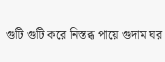গুটি গুটি করে নিস্তব্ধ পায়ে গুদাম ঘর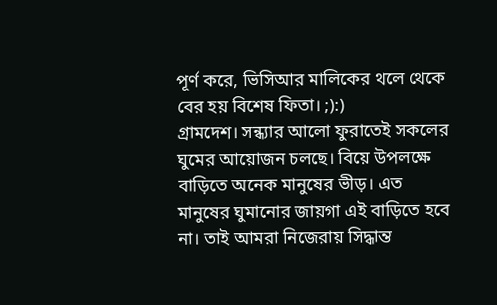পূর্ণ করে, ভিসিআর মালিকের থলে থেকে বের হয় বিশেষ ফিতা। ;):)
গ্রামদেশ। সন্ধ্যার আলো ফুরাতেই সকলের ঘুমের আয়োজন চলছে। বিয়ে উপলক্ষে বাড়িতে অনেক মানুষের ভীড়। এত মানুষের ঘুমানোর জায়গা এই বাড়িতে হবে না। তাই আমরা নিজেরায় সিদ্ধান্ত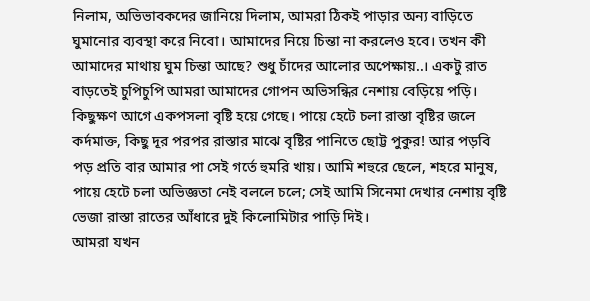নিলাম, অভিভাবকদের জানিয়ে দিলাম, আমরা ঠিকই পাড়ার অন্য বাড়িতে ঘুমানোর ব্যবস্থা করে নিবো। আমাদের নিয়ে চিন্তা না করলেও হবে। তখন কী আমাদের মাথায় ঘুম চিন্তা আছে? শুধু চাঁদের আলোর অপেক্ষায়..। একটু রাত বাড়তেই চুপিচুপি আমরা আমাদের গোপন অভিসন্ধির নেশায় বেড়িয়ে পড়ি। কিছুক্ষণ আগে একপসলা বৃষ্টি হয়ে গেছে। পায়ে হেটে চলা রাস্তা বৃষ্টির জলে কর্দমাক্ত, কিছু দূর পরপর রাস্তার মাঝে বৃষ্টির পানিতে ছোট্ট পুকুর! আর পড়বি পড় প্রতি বার আমার পা সেই গর্তে হুমরি খায়। আমি শহুরে ছেলে, শহরে মানুষ, পায়ে হেটে চলা অভিজ্ঞতা নেই বললে চলে; সেই আমি সিনেমা দেখার নেশায় বৃষ্টি ভেজা রাস্তা রাতের আঁধারে দুই কিলোমিটার পাড়ি দিই।
আমরা যখন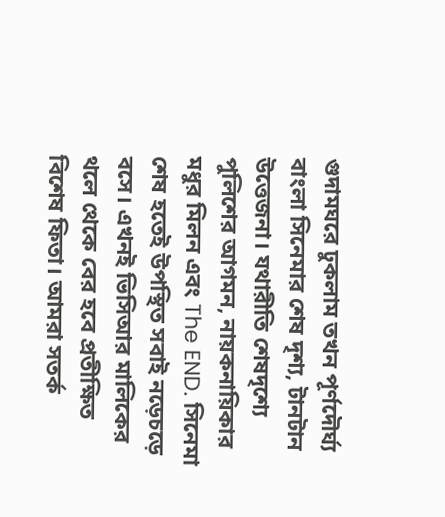গুদামঘরে ঢুকলাম তখন পূর্ণদৌর্ঘ্য বাংলা সিনেমার শেষ দৃশ্য, টানটান উত্তেজনা। যথারীতি শেষদৃশ্যে পুলিশের আগমন, নায়কনায়িকার মধুর মিলন এবং The END. সিনেমা শেষ হতেই উপস্থিত সবাই নড়েচড়ে বসে। এখনই ভিসিআর মালিকের থলে থেকে বের হবে প্রতীক্ষিত বিশেষ ফিতা। আমরা সতর্ক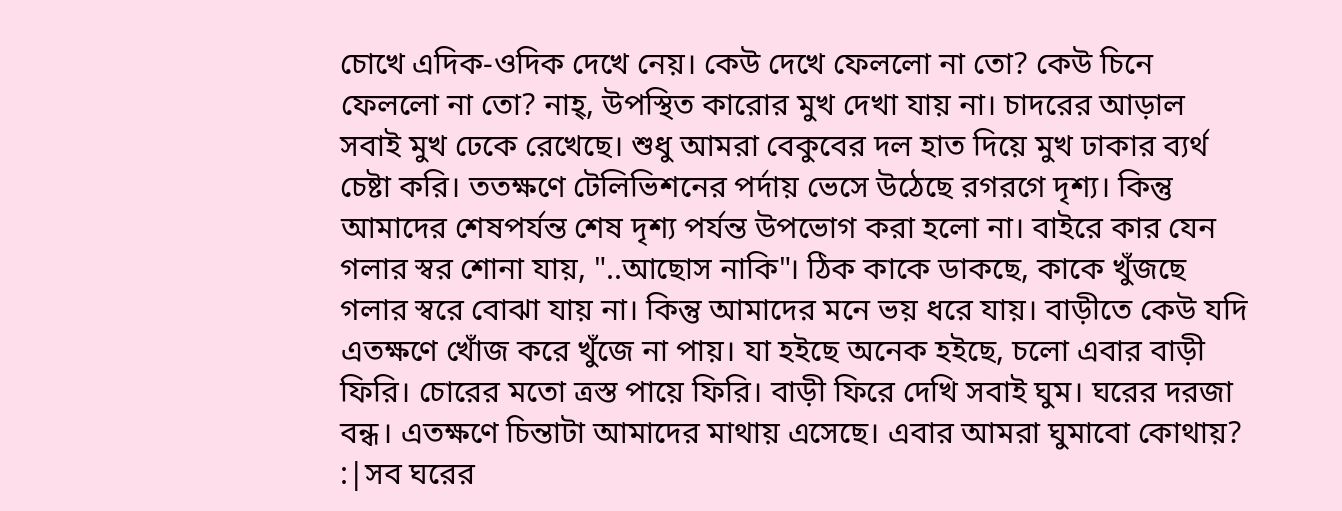চোখে এদিক-ওদিক দেখে নেয়। কেউ দেখে ফেললো না তো? কেউ চিনে ফেললো না তো? নাহ্, উপস্থিত কারোর মুখ দেখা যায় না। চাদরের আড়াল সবাই মুখ ঢেকে রেখেছে। শুধু আমরা বেকুবের দল হাত দিয়ে মুখ ঢাকার ব্যর্থ চেষ্টা করি। ততক্ষণে টেলিভিশনের পর্দায় ভেসে উঠেছে রগরগে দৃশ্য। কিন্তু আমাদের শেষপর্যন্ত শেষ দৃশ্য পর্যন্ত উপভোগ করা হলো না। বাইরে কার যেন গলার স্বর শোনা যায়, "..আছোস নাকি"। ঠিক কাকে ডাকছে, কাকে খুঁজছে গলার স্বরে বোঝা যায় না। কিন্তু আমাদের মনে ভয় ধরে যায়। বাড়ীতে কেউ যদি এতক্ষণে খোঁজ করে খুঁজে না পায়। যা হইছে অনেক হইছে, চলো এবার বাড়ী ফিরি। চোরের মতো ত্রস্ত পায়ে ফিরি। বাড়ী ফিরে দেখি সবাই ঘুম। ঘরের দরজা বন্ধ। এতক্ষণে চিন্তাটা আমাদের মাথায় এসেছে। এবার আমরা ঘুমাবো কোথায়? :|সব ঘরের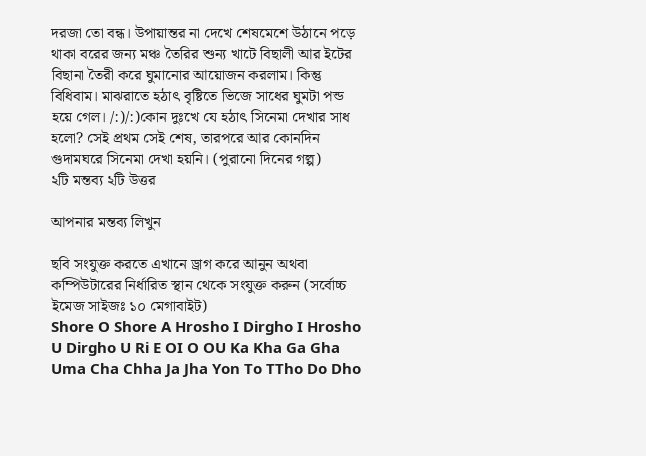দরজা তো বন্ধ। উপায়ান্তর না দেখে শেষমেশে উঠানে পড়ে থাকা বরের জন্য মঞ্চ তৈরির শুন্য খাটে বিছালী আর ইটের বিছানা তৈরী করে ঘুমানোর আয়োজন করলাম। কিন্তু বিধিবাম। মাঝরাতে হঠাৎ বৃষ্টিতে ভিজে সাধের ঘুমটা পন্ড হয়ে গেল। /:)/:)কোন দুঃখে যে হঠাৎ সিনেমা দেখার সাধ হলো? সেই প্রথম সেই শেষ, তারপরে আর কোনদিন গুদামঘরে সিনেমা দেখা হয়নি। (পুরানো দিনের গল্প)
২টি মন্তব্য ২টি উত্তর

আপনার মন্তব্য লিখুন

ছবি সংযুক্ত করতে এখানে ড্রাগ করে আনুন অথবা কম্পিউটারের নির্ধারিত স্থান থেকে সংযুক্ত করুন (সর্বোচ্চ ইমেজ সাইজঃ ১০ মেগাবাইট)
Shore O Shore A Hrosho I Dirgho I Hrosho U Dirgho U Ri E OI O OU Ka Kha Ga Gha Uma Cha Chha Ja Jha Yon To TTho Do Dho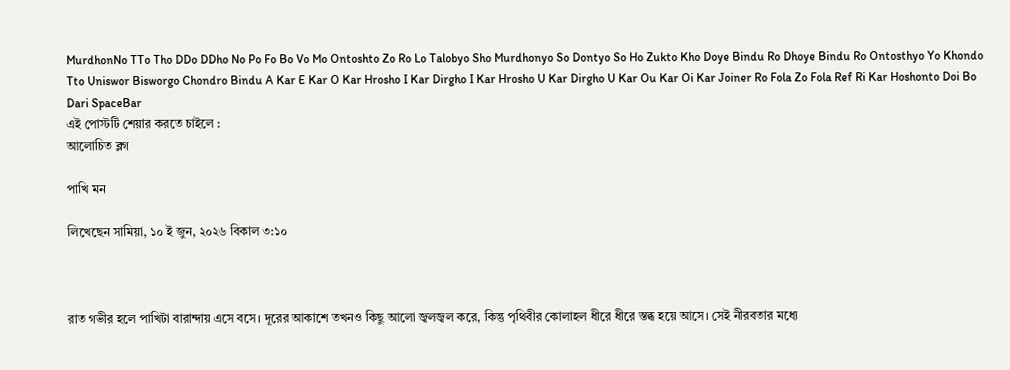MurdhonNo TTo Tho DDo DDho No Po Fo Bo Vo Mo Ontoshto Zo Ro Lo Talobyo Sho Murdhonyo So Dontyo So Ho Zukto Kho Doye Bindu Ro Dhoye Bindu Ro Ontosthyo Yo Khondo Tto Uniswor Bisworgo Chondro Bindu A Kar E Kar O Kar Hrosho I Kar Dirgho I Kar Hrosho U Kar Dirgho U Kar Ou Kar Oi Kar Joiner Ro Fola Zo Fola Ref Ri Kar Hoshonto Doi Bo Dari SpaceBar
এই পোস্টটি শেয়ার করতে চাইলে :
আলোচিত ব্লগ

পাখি মন

লিখেছেন সামিয়া, ১০ ই জুন, ২০২৬ বিকাল ৩:১০



রাত গভীর হলে পাখিটা বারান্দায় এসে বসে। দূরের আকাশে তখনও কিছু আলো জ্বলজ্বল করে, কিন্তু পৃথিবীর কোলাহল ধীরে ধীরে স্তব্ধ হয়ে আসে। সেই নীরবতার মধ্যে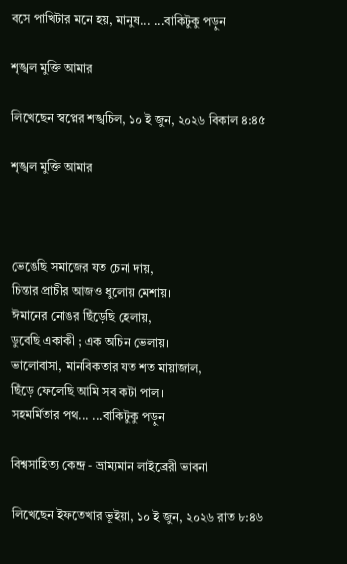বসে পাখিটার মনে হয়, মানুষ... ...বাকিটুকু পড়ুন

শৃঙ্খল মুক্তি আমার

লিখেছেন স্বপ্নের শঙ্খচিল, ১০ ই জুন, ২০২৬ বিকাল ৪:৪৫

শৃঙ্খল মুক্তি আমার



ভেঙেছি সমাজের যত চেনা দায়,
চিন্তার প্রাচীর আজও ধুলোয় মেশায়।
ঈমানের নোঙর ছিঁড়েছি হেলায়,
ডুবেছি একাকী ; এক অচিন ভেলায়।
ভালোবাসা, মানবিকতার যত শত মায়াজাল,
ছিঁড়ে ফেলেছি আমি সব কটা পাল।
সহমর্মিতার পথ... ...বাকিটুকু পড়ুন

বিশ্বসাহিত্য কেন্দ্র - ভ্রাম্যমান লাইব্রেরী ভাবনা

লিখেছেন ইফতেখার ভূইয়া, ১০ ই জুন, ২০২৬ রাত ৮:৪৬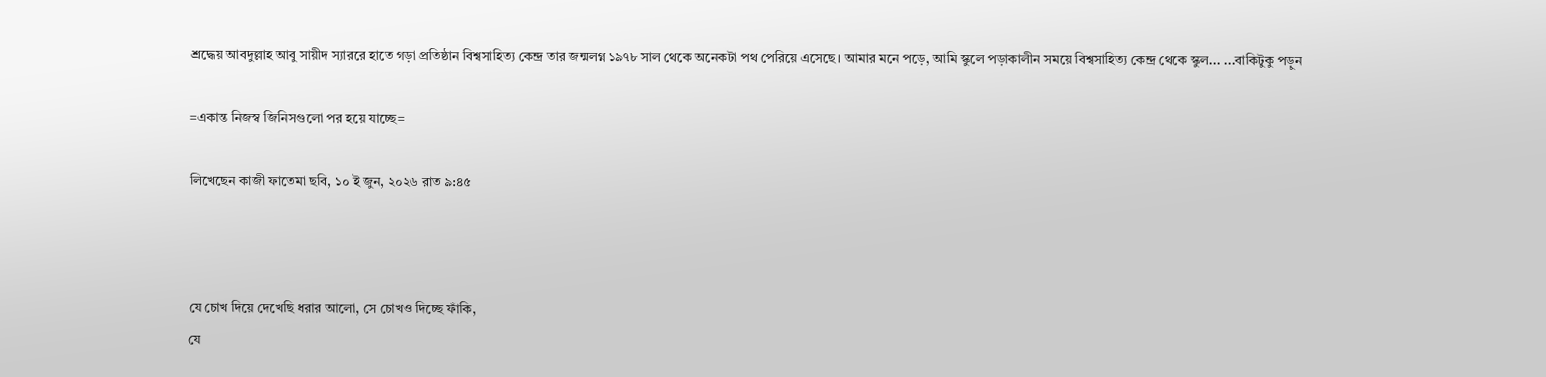শ্রদ্ধেয় আবদুল্লাহ আবু সায়ীদ স্যাররে হাতে গড়া প্রতিষ্ঠান বিশ্বসাহিত্য কেন্দ্র তার জন্মলগ্ন ১৯৭৮ সাল থেকে অনেকটা পথ পেরিয়ে এসেছে। আমার মনে পড়ে, আমি স্কুলে পড়াকালীন সময়ে বিশ্বসাহিত্য কেন্দ্র থেকে স্কুল... ...বাকিটুকু পড়ুন

=একান্ত নিজস্ব জিনিসগুলো পর হয়ে যাচ্ছে=

লিখেছেন কাজী ফাতেমা ছবি, ১০ ই জুন, ২০২৬ রাত ৯:৪৫



যে চোখ দিয়ে দেখেছি ধরার আলো, সে চোখও দিচ্ছে ফাঁকি,
যে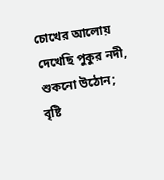চোখের আলোয় দেখেছি পুকুর নদী, শুকনো উঠোন;
বৃষ্টি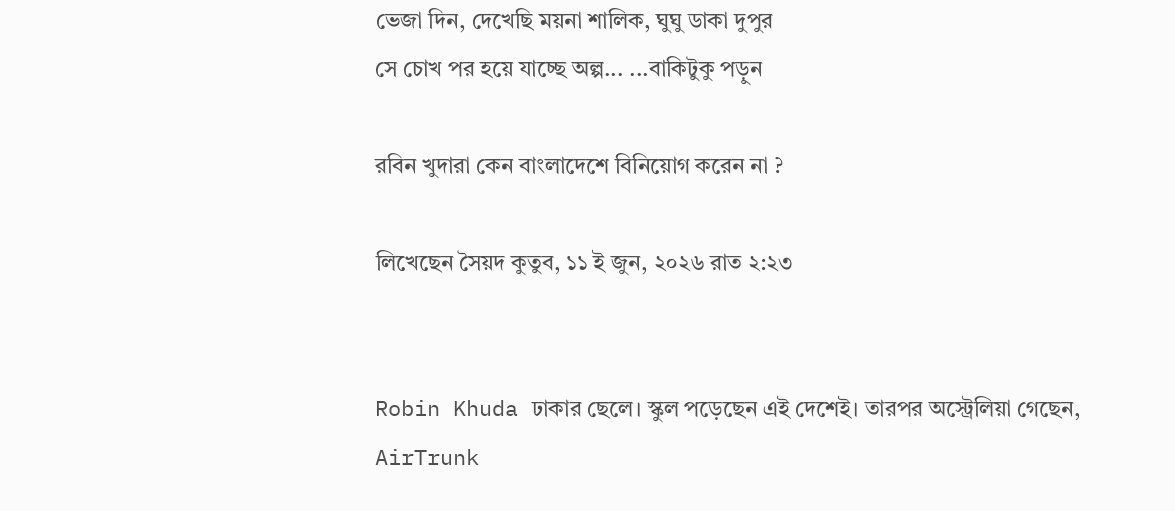ভেজা দিন, দেখেছি ময়না শালিক, ঘুঘু ডাকা দুপুর
সে চোখ পর হয়ে যাচ্ছে অল্প... ...বাকিটুকু পড়ুন

রবিন খুদারা কেন বাংলাদেশে বিনিয়োগ করেন না ?

লিখেছেন সৈয়দ কুতুব, ১১ ই জুন, ২০২৬ রাত ২:২৩


Robin Khuda ঢাকার ছেলে। স্কুল পড়েছেন এই দেশেই। তারপর অস্ট্রেলিয়া গেছেন, AirTrunk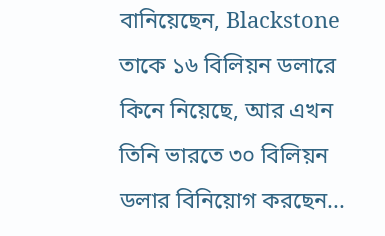বানিয়েছেন, Blackstone তাকে ১৬ বিলিয়ন ডলারে কিনে নিয়েছে, আর এখন তিনি ভারতে ৩০ বিলিয়ন ডলার বিনিয়োগ করছেন...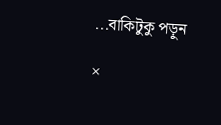...বাকিটুকু পড়ুন

×